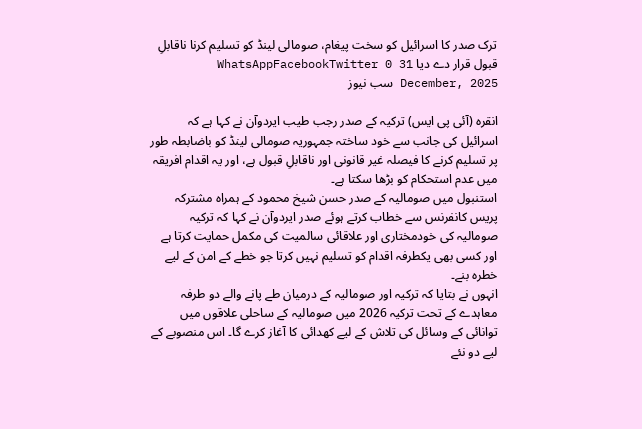ترک صدر کا اسرائیل کو سخت پیغام، صومالی لینڈ کو تسلیم کرنا ناقابلِ قبول قرار دے دیا WhatsAppFacebookTwitter 0 31 December, 2025 سب نیوز

انقرہ (آئی پی ایس) ترکیہ کے صدر رجب طیب ایردوآن نے کہا ہے کہ اسرائیل کی جانب سے خود ساختہ جمہوریہ صومالی لینڈ کو باضابطہ طور پر تسلیم کرنے کا فیصلہ غیر قانونی اور ناقابلِ قبول ہے، اور یہ اقدام افریقہ میں عدم استحکام کو بڑھا سکتا ہے۔
استنبول میں صومالیہ کے صدر حسن شیخ محمود کے ہمراہ مشترکہ پریس کانفرنس سے خطاب کرتے ہوئے صدر ایردوآن نے کہا کہ ترکیہ صومالیہ کی خودمختاری اور علاقائی سالمیت کی مکمل حمایت کرتا ہے اور کسی بھی یکطرفہ اقدام کو تسلیم نہیں کرتا جو خطے کے امن کے لیے خطرہ بنے۔
انہوں نے بتایا کہ ترکیہ اور صومالیہ کے درمیان طے پانے والے دو طرفہ معاہدے کے تحت ترکیہ 2026 میں صومالیہ کے ساحلی علاقوں میں توانائی کے وسائل کی تلاش کے لیے کھدائی کا آغاز کرے گا۔ اس منصوبے کے لیے دو نئے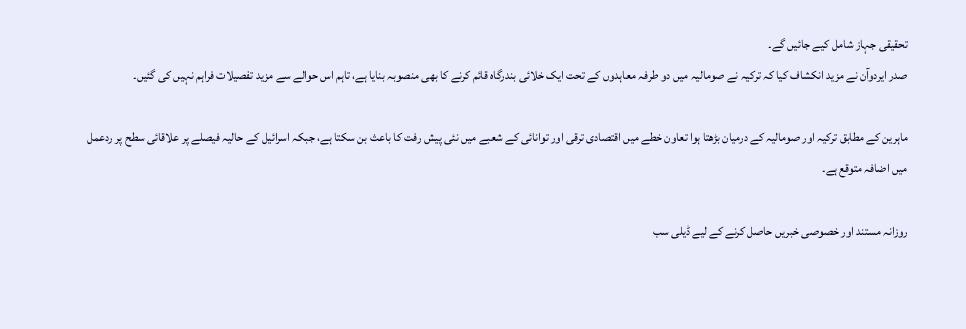تحقیقی جہاز شامل کیے جائیں گے۔
صدر ایردوآن نے مزید انکشاف کیا کہ ترکیہ نے صومالیہ میں دو طرفہ معاہدوں کے تحت ایک خلائی بندرگاہ قائم کرنے کا بھی منصوبہ بنایا ہے، تاہم اس حوالے سے مزید تفصیلات فراہم نہیں کی گئیں۔

ماہرین کے مطابق ترکیہ اور صومالیہ کے درمیان بڑھتا ہوا تعاون خطے میں اقتصادی ترقی اور توانائی کے شعبے میں نئی پیش رفت کا باعث بن سکتا ہے، جبکہ اسرائیل کے حالیہ فیصلے پر علاقائی سطح پر ردعمل میں اضافہ متوقع ہے۔

روزانہ مستند اور خصوصی خبریں حاصل کرنے کے لیے ڈیلی سب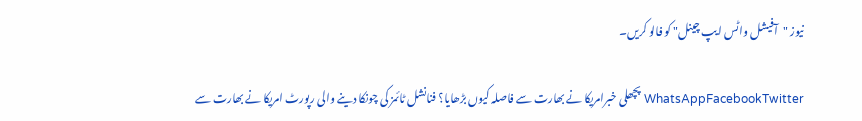نیوز "آفیشل واٹس ایپ چینل" کو فالو کریں۔

WhatsAppFacebookTwitter پچھلی خبرامریکا نے بھارت سے فاصلہ کیوں بڑھایا؟ فنانشل ٹائمز کی چونکا دینے والی رپورٹ امریکا نے بھارت سے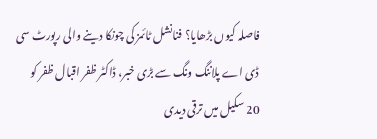فاصلہ کیوں بڑھایا؟ فنانشل ٹائمز کی چونکا دینے والی رپورٹ سی ڈی اے پلاننگ ونگ سے بڑی خبر، ڈاکٹر ظفر اقبال ظفر کو 20 سکیل میں ترقی دیدی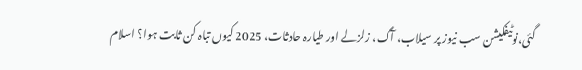گئی،نوٹیفکیشن سب نیوز پر سیلاب، آگ، زلزلے اور طیارہ حادثات، 2025 کیوں تباہ کن ثابت ہوا؟ اسلام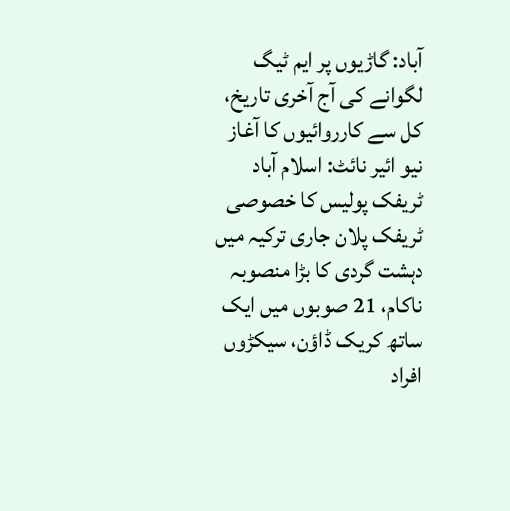آباد: گاڑیوں پر ایم ٹیگ لگوانے کی آج آخری تاریخ، کل سے کارروائیوں کا آغاز نیو ائیر نائٹ: اسلام آباد ٹریفک پولیس کا خصوصی ٹریفک پلان جاری ترکیہ میں دہشت گردی کا بڑا منصوبہ ناکام، 21 صوبوں میں ایک ساتھ کریک ڈاؤن، سیکڑوں افراد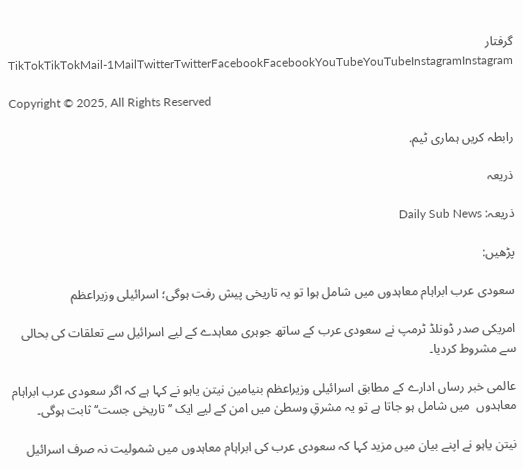گرفتار TikTokTikTokMail-1MailTwitterTwitterFacebookFacebookYouTubeYouTubeInstagramInstagram

Copyright © 2025, All Rights Reserved

رابطہ کریں ہماری ٹیم.

ذریعہ

ذریعہ: Daily Sub News

پڑھیں:

سعودی عرب ابراہام معاہدوں میں شامل ہوا تو یہ تاریخی پیش رفت ہوگی؛ اسرائیلی وزیراعظم

امریکی صدر ڈونلڈ ٹرمپ نے سعودی عرب کے ساتھ جوہری معاہدے کے لیے اسرائیل سے تعلقات کی بحالی سے مشروط کردیا۔

عالمی خبر رساں ادارے کے مطابق اسرائیلی وزیراعظم بنیامین نیتن یاہو نے کہا ہے کہ اگر سعودی عرب ابراہام معاہدوں  میں شامل ہو جاتا ہے تو یہ مشرقِ وسطیٰ میں امن کے لیے ایک ’’تاریخی جست‘‘ ثابت ہوگی۔

نیتن یاہو نے اپنے بیان میں مزید کہا کہ سعودی عرب کی ابراہام معاہدوں میں شمولیت نہ صرف اسرائیل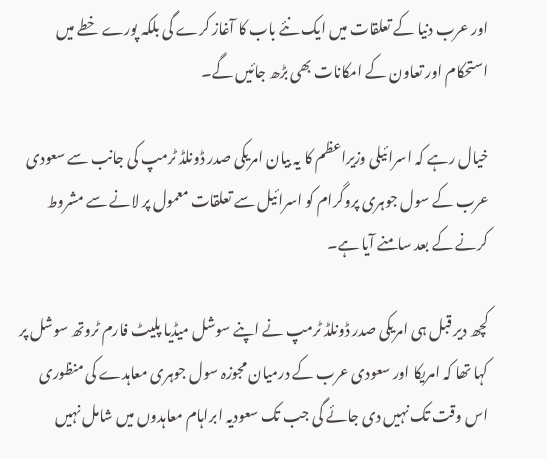اور عرب دنیا کے تعلقات میں ایک نئے باب کا آغاز کرے گی بلکہ پورے خطے میں استحکام اور تعاون کے امکانات بھی بڑھ جائیں گے۔

خیال رہے کہ اسرائیلی وزیراعظم کا یہ بیان امریکی صدر ڈونلڈ ٹرمپ کی جانب سے سعودی عرب کے سول جوہری پروگرام کو اسرائیل سے تعلقات معمول پر لانے سے مشروط کرنے کے بعد سامنے آیا ہے۔

کچھ دیر قبل ہی امریکی صدر ڈونلڈ ٹرمپ نے اپنے سوشل میڈیا پلیٹ فارم ٹروتھ سوشل پر کہا تھا کہ امریکا اور سعودی عرب کے درمیان مجوزہ سول جوہری معاہدے کی منظوری اس وقت تک نہیں دی جائے گی جب تک سعودیہ ابراہام معاہدوں میں شامل نہیں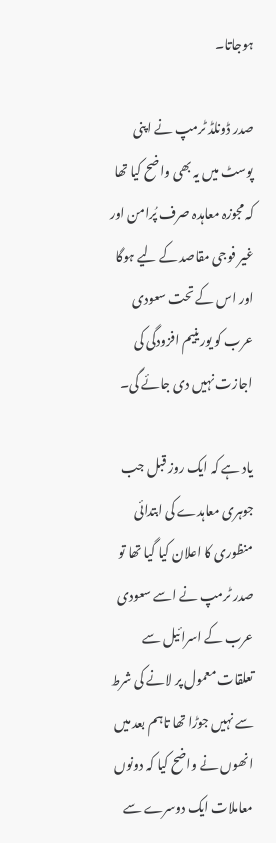ہوجاتا۔

صدر ڈونلڈ ٹرمپ نے اپنی پوسٹ میں یہ بھی واضح کیا تھا کہ مجوزہ معاہدہ صرف پُرامن اور غیر فوجی مقاصد کے لیے ہوگا اور اس کے تحت سعودی عرب کو یورینیم افزودگی کی اجازت نہیں دی جائے گی۔

یاد ہے کہ ایک روز قبل جب جوہری معاہدے کی ابتدائی منظوری کا اعلان کیا گیا تھا تو صدر ٹرمپ نے اسے سعودی عرب کے اسرائیل سے تعلقات معمول پر لانے کی شرط سے نہیں جوڑا تھا تاہم بعد میں انھوں نے واضح کیا کہ دونوں معاملات ایک دوسرے سے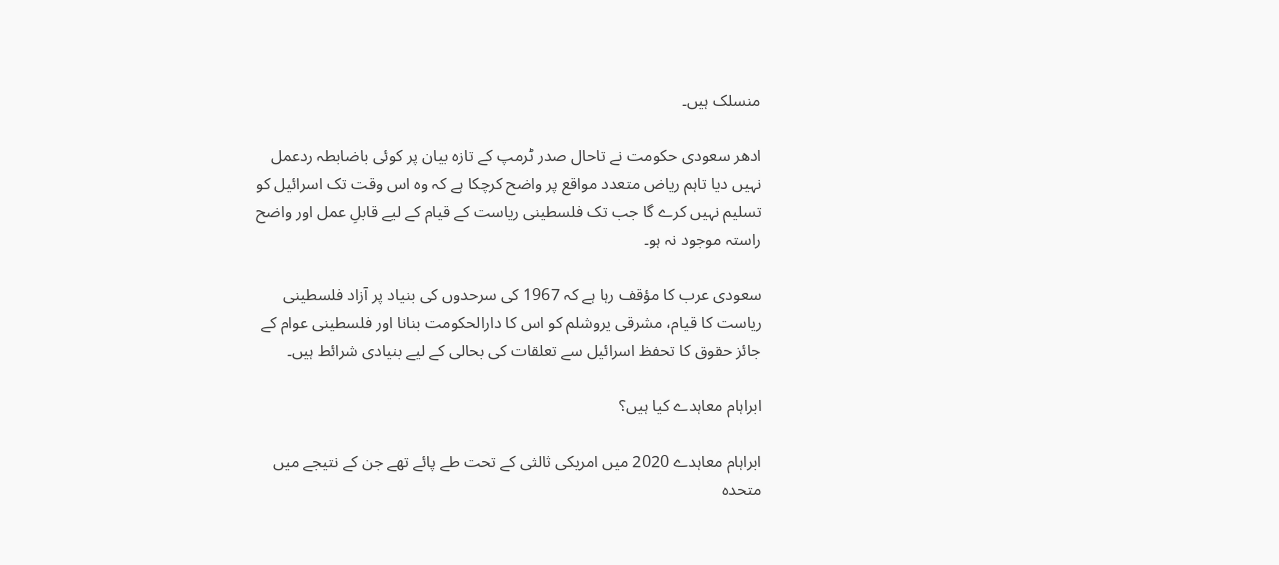منسلک ہیں۔

ادھر سعودی حکومت نے تاحال صدر ٹرمپ کے تازہ بیان پر کوئی باضابطہ ردعمل نہیں دیا تاہم ریاض متعدد مواقع پر واضح کرچکا ہے کہ وہ اس وقت تک اسرائیل کو تسلیم نہیں کرے گا جب تک فلسطینی ریاست کے قیام کے لیے قابلِ عمل اور واضح راستہ موجود نہ ہو۔

سعودی عرب کا مؤقف رہا ہے کہ 1967 کی سرحدوں کی بنیاد پر آزاد فلسطینی ریاست کا قیام، مشرقی یروشلم کو اس کا دارالحکومت بنانا اور فلسطینی عوام کے جائز حقوق کا تحفظ اسرائیل سے تعلقات کی بحالی کے لیے بنیادی شرائط ہیں۔

ابراہام معاہدے کیا ہیں؟

ابراہام معاہدے 2020 میں امریکی ثالثی کے تحت طے پائے تھے جن کے نتیجے میں متحدہ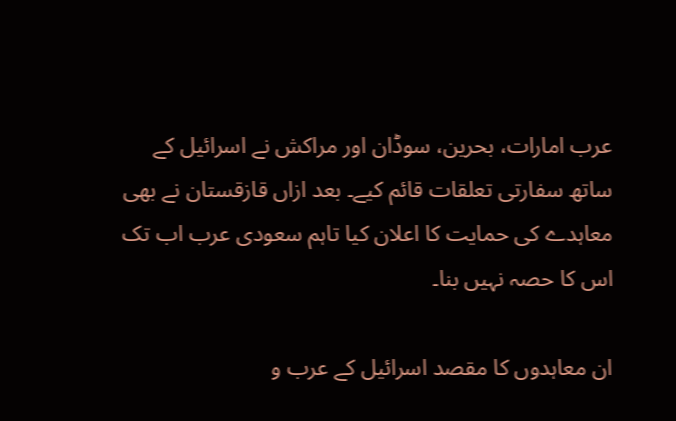عرب امارات، بحرین، سوڈان اور مراکش نے اسرائیل کے ساتھ سفارتی تعلقات قائم کیے۔ بعد ازاں قازقستان نے بھی معاہدے کی حمایت کا اعلان کیا تاہم سعودی عرب اب تک اس کا حصہ نہیں بنا۔

ان معاہدوں کا مقصد اسرائیل کے عرب و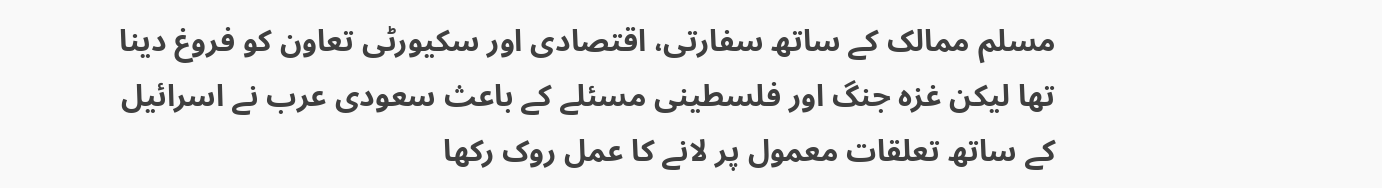مسلم ممالک کے ساتھ سفارتی، اقتصادی اور سکیورٹی تعاون کو فروغ دینا تھا لیکن غزہ جنگ اور فلسطینی مسئلے کے باعث سعودی عرب نے اسرائیل کے ساتھ تعلقات معمول پر لانے کا عمل روک رکھا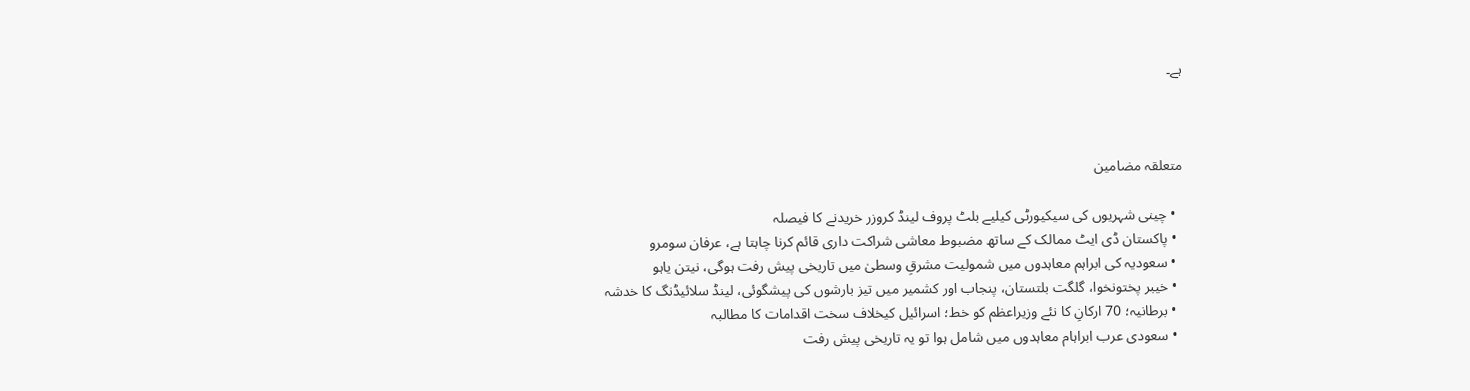ہے۔



متعلقہ مضامین

  • چینی شہریوں کی سیکیورٹی کیلیے بلٹ پروف لینڈ کروزر خریدنے کا فیصلہ
  • پاکستان ڈی ایٹ ممالک کے ساتھ مضبوط معاشی شراکت داری قائم کرنا چاہتا ہے، عرفان سومرو
  • سعودیہ کی ابراہم معاہدوں میں شمولیت مشرقِ وسطیٰ میں تاریخی پیش رفت ہوگی، نیتن یاہو
  • خیبر پختونخوا، گلگت بلتستان، پنجاب اور کشمیر میں تیز بارشوں کی پیشگوئی، لینڈ سلائیڈنگ کا خدشہ
  • برطانیہ؛ 70 ارکانِ کا نئے وزیراعظم کو خط؛ اسرائیل کیخلاف سخت اقدامات کا مطالبہ
  • سعودی عرب ابراہام معاہدوں میں شامل ہوا تو یہ تاریخی پیش رفت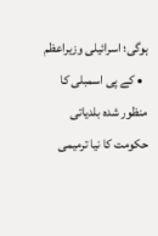ہوگی؛ اسرائیلی وزیراعظم
  • کے پی اسمبلی کا منظور شدہ بلدیاتی حکومت کا نیا ترمیمی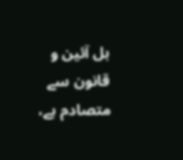بل آئین و قانون سے متصادم ہے،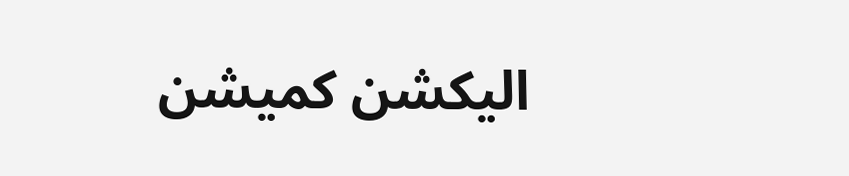الیکشن کمیشن